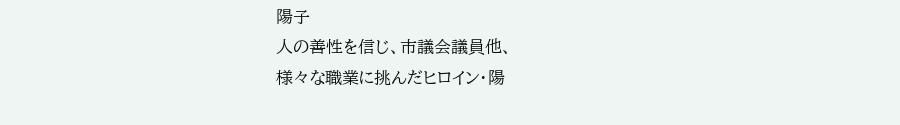陽子
人の善性を信じ、市議会議員他、
様々な職業に挑んだヒロイン・陽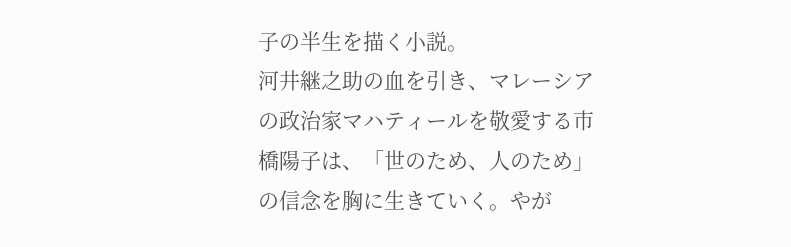子の半生を描く小説。
河井継之助の血を引き、マレーシアの政治家マハティールを敬愛する市橋陽子は、「世のため、人のため」の信念を胸に生きていく。やが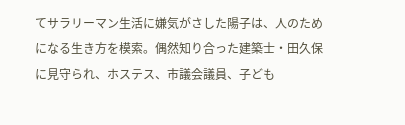てサラリーマン生活に嫌気がさした陽子は、人のためになる生き方を模索。偶然知り合った建築士・田久保に見守られ、ホステス、市議会議員、子ども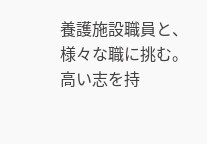養護施設職員と、様々な職に挑む。高い志を持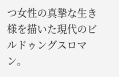つ女性の真摯な生き様を描いた現代のビルドゥングスロマン。